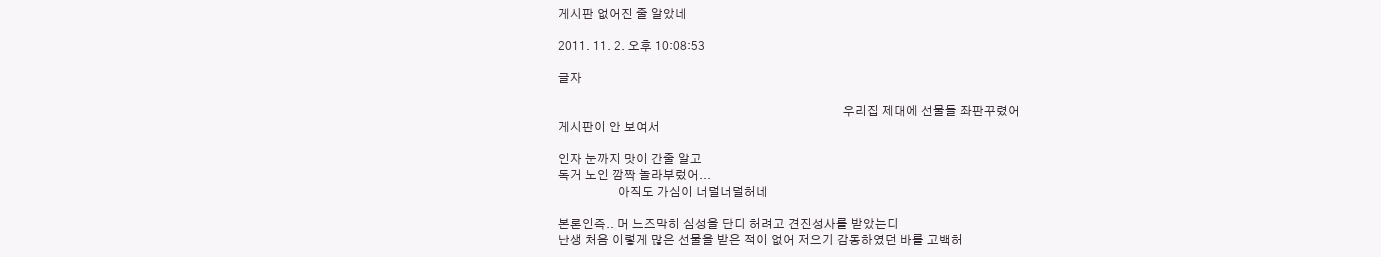게시판 없어진 줄 알았네

2011. 11. 2. 오후 10:08:53

글자

                                                                                               우리집 제대에 선물들 좌판꾸렸어
게시판이 안 보여서

인자 눈까지 맛이 간줄 알고
독거 노인 깜짝 놀라부렀어...
                    아직도 가심이 너덜너덜허네

본론인즉.. 머 느즈막히 심성을 단디 허려고 견진성사를 받았는디
난생 처음 이렇게 많은 선물을 받은 적이 없어 저으기 감동하였던 바를 고백허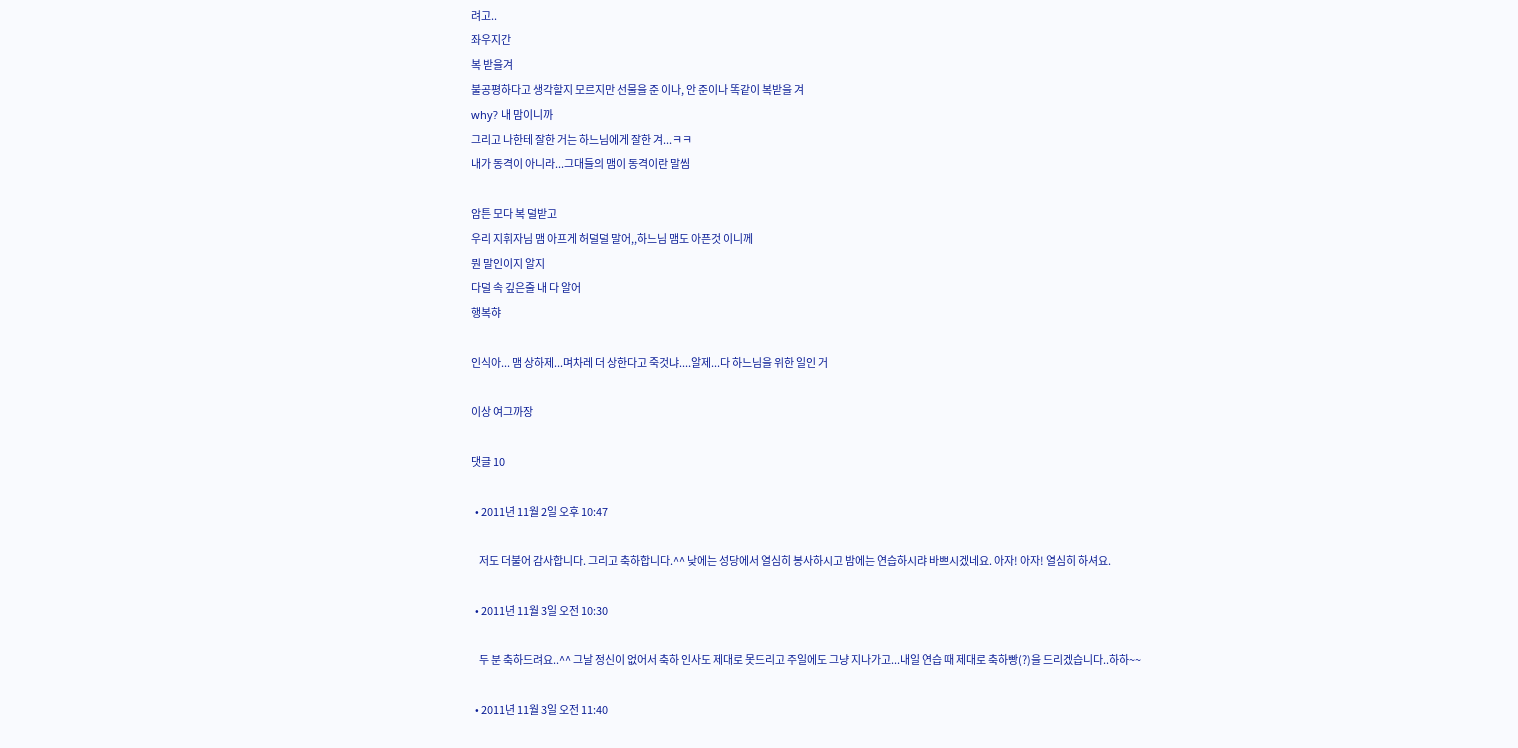려고..
좌우지간
복 받을겨
불공평하다고 생각할지 모르지만 선물을 준 이나, 안 준이나 똑같이 복받을 겨
why? 내 맘이니까
그리고 나한테 잘한 거는 하느님에게 잘한 겨...ㅋㅋ
내가 동격이 아니라...그대들의 맴이 동격이란 말씸

암튼 모다 복 덜받고
우리 지휘자님 맴 아프게 허덜덜 말어,,하느님 맴도 아픈것 이니께
뭔 말인이지 알지
다덜 속 깊은줄 내 다 알어
행복햐

인식아... 맴 상하제...며차레 더 상한다고 죽것냐....알제...다 하느님을 위한 일인 거

이상 여그까장

댓글 10

  • 2011년 11월 2일 오후 10:47

    저도 더불어 감사합니다. 그리고 축하합니다.^^ 낮에는 성당에서 열심히 봉사하시고 밤에는 연습하시랴 바쁘시겠네요. 아자! 아자! 열심히 하셔요.

  • 2011년 11월 3일 오전 10:30

    두 분 축하드려요..^^ 그날 정신이 없어서 축하 인사도 제대로 못드리고 주일에도 그냥 지나가고...내일 연습 때 제대로 축하빵(?)을 드리겠습니다..하하~~

  • 2011년 11월 3일 오전 11:40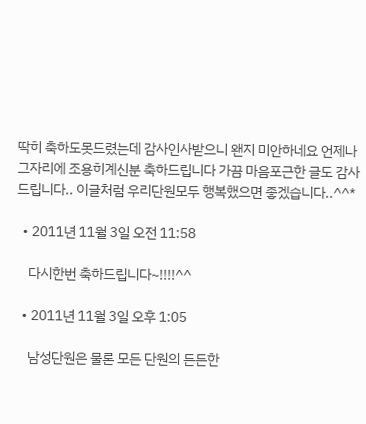딱히 축하도못드렸는데 감사인사받으니 왠지 미안하네요 언제나그자리에 조용히계신분 축하드립니다 가끔 마음포근한 글도 감사드립니다.. 이글처럼 우리단원모두 행복했으면 좋겠습니다..^^*

  • 2011년 11월 3일 오전 11:58

    다시한번 축하드립니다~!!!!^^

  • 2011년 11월 3일 오후 1:05

    남성단원은 물론 모든 단원의 든든한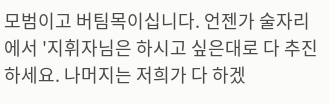모범이고 버팀목이십니다. 언젠가 술자리에서 '지휘자님은 하시고 싶은대로 다 추진하세요. 나머지는 저희가 다 하겠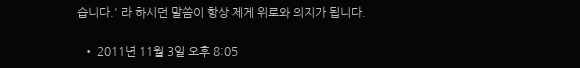습니다.' 라 하시던 말씀이 항상 제게 위로와 의지가 됩니다.

  • 2011년 11월 3일 오후 8:05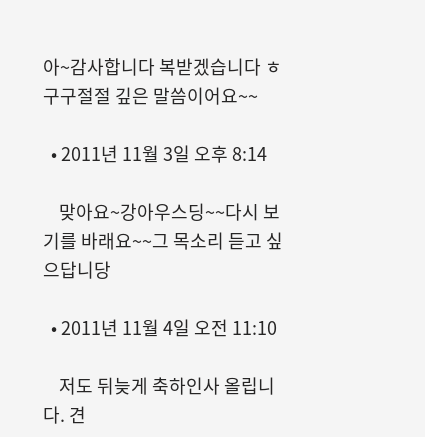아~감사합니다 복받겠습니다 ㅎ 구구절절 깊은 말씀이어요~~

  • 2011년 11월 3일 오후 8:14

    맞아요~강아우스딩~~다시 보기를 바래요~~그 목소리 듣고 싶으답니당

  • 2011년 11월 4일 오전 11:10

    저도 뒤늦게 축하인사 올립니다. 견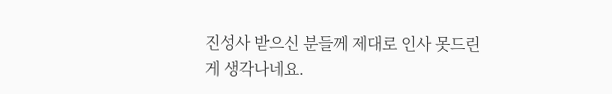진성사 받으신 분들께 제대로 인사 못드린 게 생각나네요.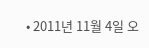• 2011년 11월 4일 오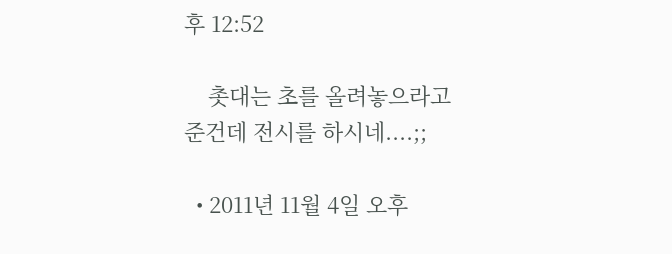후 12:52

    촛대는 초를 올려놓으라고 준건데 전시를 하시네....;;

  • 2011년 11월 4일 오후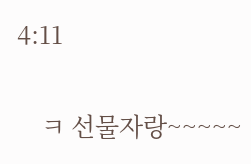4:11

    ㅋ 선물자랑~~~~~